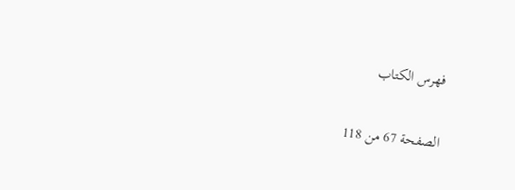فهرس الكتاب

الصفحة 67 من 118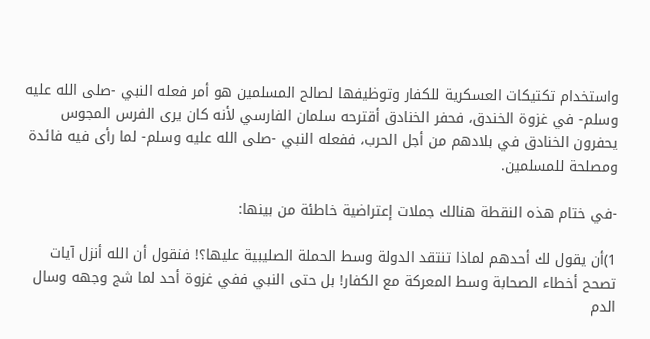واستخدام تكتيكات العسكرية للكفار وتوظيفها لصالح المسلمين هو أمر فعله النبي -صلى الله عليه وسلم- في غزوة الخندق، فحفر الخنادق أقترحه سلمان الفارسي لأنه كان يرى الفرس المجوس يحفرون الخنادق في بلادهم من أجل الحرب، ففعله النبي -صلى الله عليه وسلم- لما رأى فيه فائدة ومصلحة للمسلمين.

-في ختام هذه النقطة هنالك جملات إعتراضية خاطئة من بينها:

1)أن يقول لك أحدهم لماذا تنتقد الدولة وسط الحملة الصليبية عليها؟! فنقول أن الله أنزل آيات تصحح أخطاء الصحابة وسط المعركة مع الكفار! بل حتى النبي ففي غزوة أحد لما شج وجهه وسال الدم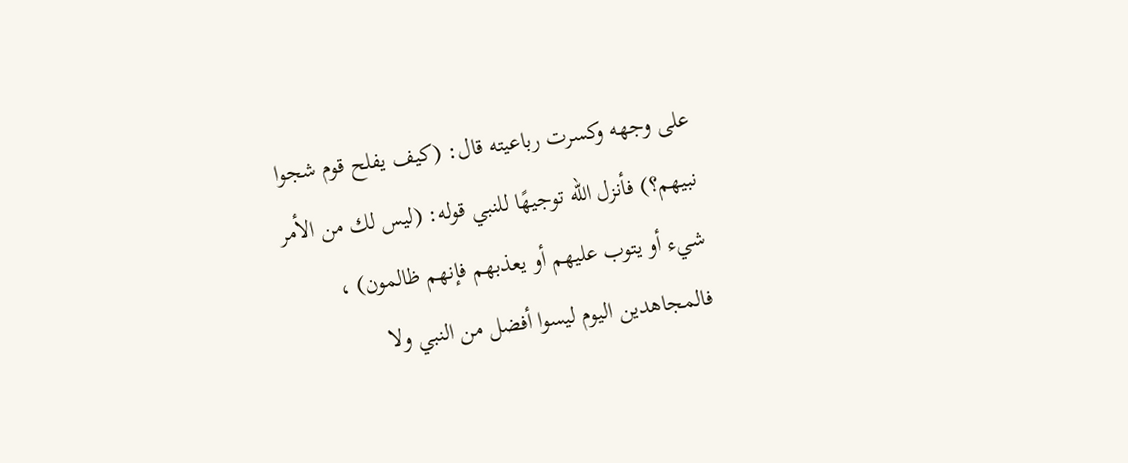على وجهه وكسرت رباعيته قال: (كيف يفلح قوم شجوا نبيهم؟) فأنزل الله توجيهًا للنبي قوله: (ليس لك من الأمر شيء أو يتوب عليهم أو يعذبهم فإنهم ظالمون) ، فالمجاهدين اليوم ليسوا أفضل من النبي ولا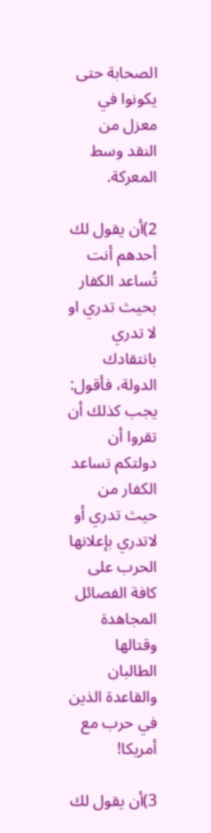الصحابة حتى يكونوا في معزل من النقد وسط المعركة.

2)أن يقول لك أحدهم أنت تُساعد الكفار بحيث تدري او لا تدري بانتقادك الدولة، فأقول: يجب كذلك أن تقروا أن دولتكم تساعد الكفار من حيث تدري أو لاتدري بإعلانها الحرب على كافة الفصائل المجاهدة وقتالها الطالبان والقاعدة الذين في حرب مع أمريكا!

3)أن يقول لك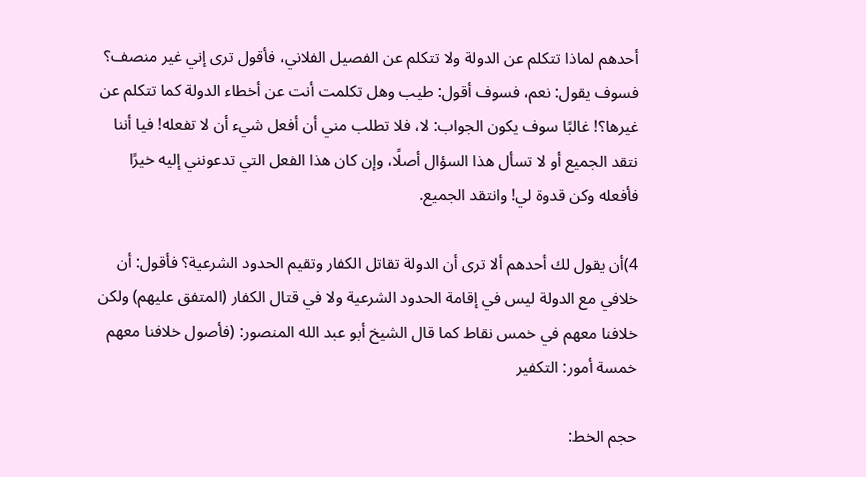أحدهم لماذا تتكلم عن الدولة ولا تتكلم عن الفصيل الفلاني، فأقول ترى إني غير منصف؟ فسوف يقول: نعم، فسوف أقول: طيب وهل تكلمت أنت عن أخطاء الدولة كما تتكلم عن غيرها؟! غالبًا سوف يكون الجواب: لا، فلا تطلب مني أن أفعل شيء أن لا تفعله! فيا أننا نتقد الجميع أو لا تسأل هذا السؤال أصلًا، وإن كان هذا الفعل التي تدعونني إليه خيرًا فأفعله وكن قدوة لي! وانتقد الجميع.

4)أن يقول لك أحدهم ألا ترى أن الدولة تقاتل الكفار وتقيم الحدود الشرعية؟ فأقول: أن خلافي مع الدولة ليس في إقامة الحدود الشرعية ولا في قتال الكفار (المتفق عليهم) ولكن خلافنا معهم في خمس نقاط كما قال الشيخ أبو عبد الله المنصور: (فأصول خلافنا معهم خمسة أمور: التكفير

حجم الخط: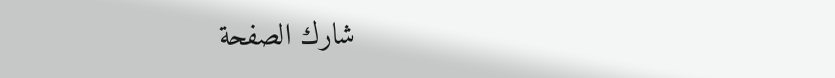شارك الصفحة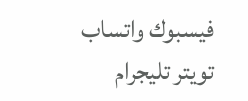فيسبوك واتساب تويتر تليجرام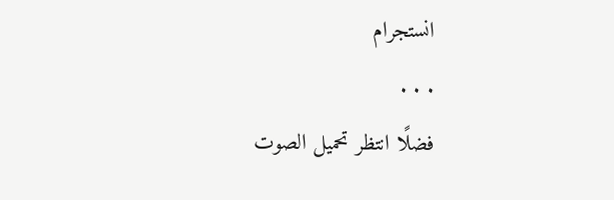انستجرام
. . .
فضلًا انتظر تحميل الصوت